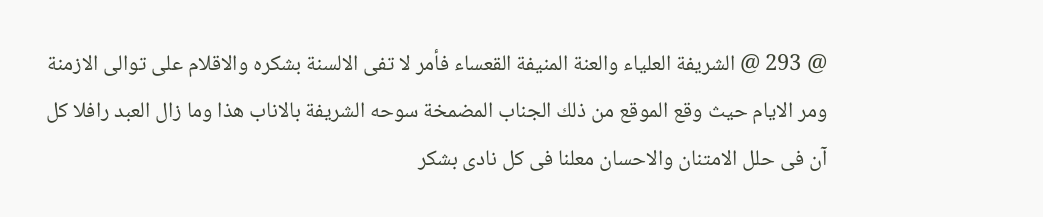@ 293 @ الشريفة العلياء والعنة المنيفة القعساء فأمر لا تفى الالسنة بشكره والاقلام على توالى الازمنة ومر الايام حيث وقع الموقع من ذلك الجناب المضمخة سوحه الشريفة بالاناب هذا وما زال العبد رافلا كل آن فى حلل الامتنان والاحسان معلنا فى كل نادى بشكر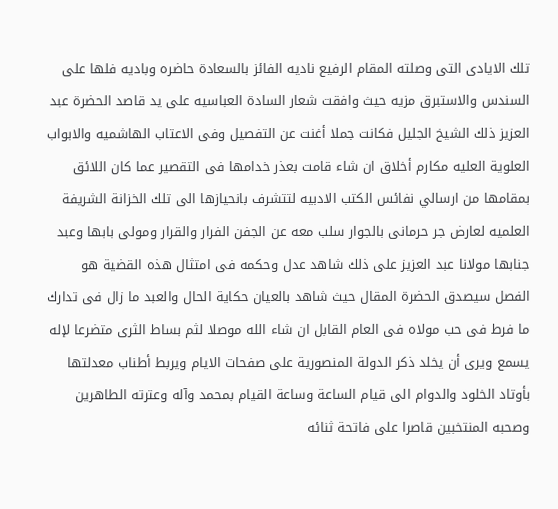تلك الايادى التى وصلته المقام الرفيع ناديه الفائز بالسعادة حاضره وباديه فلها على السندس والاستبرق مزيه حيث وافقت شعار السادة العباسيه على يد قاصد الحضرة عبد العزيز ذلك الشيخ الجليل فكانت جملا أغنت عن التفصيل وفى الاعتاب الهاشميه والابواب العلوية العليه مكارم أخلاق ان شاء قامت بعذر خدامها فى التقصير عما كان اللائق بمقامها من ارسالي نفائس الكتب الادبيه لتتشرف بانحيازها الى تلك الخزانة الشريفة العلميه لعارض جر حرمانى بالجوار سلب معه عن الجفن الفرار والقرار ومولى بابها وعبد جنابها مولانا عبد العزيز على ذلك شاهد عدل وحكمه فى امتثال هذه القضية هو الفصل سيصدق الحضرة المقال حيث شاهد بالعيان حكاية الحال والعبد ما زال فى تدارك ما فرط فى حب مولاه فى العام القابل ان شاء الله موصلا لثم بساط الثرى متضرعا لإله يسمع ويرى أن يخلد ذكر الدولة المنصورية على صفحات الايام ويربط أطناب معدلتها بأوتاد الخلود والدوام الى قيام الساعة وساعة القيام بمحمد وآله وعترته الطاهرين وصحبه المنتخبين قاصرا على فاتحة ثنائه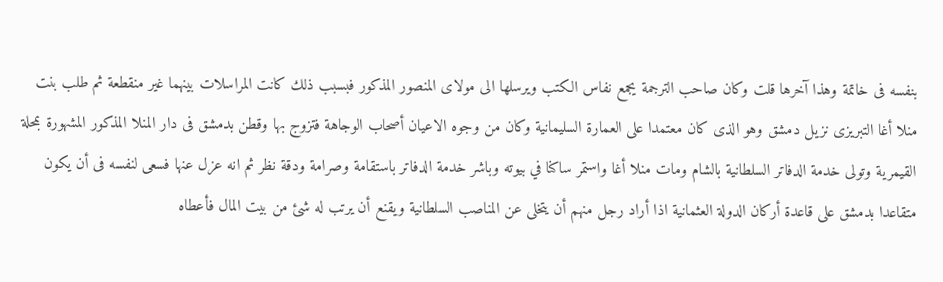بنفسه فى خاتمة وهذا آخرها قلت وكان صاحب الترجمة يجمع نفاس الكتب ويرسلها الى مولاى المنصور المذكور فبسبب ذلك كانت المراسلات بينهما غير منقطعة ثم طلب بنت منلا أغا التبريزى نزيل دمشق وهو الذى كان معتمدا على العمارة السليمانية وكان من وجوه الاعيان أصحاب الوجاهة فتزوج بها وقطن بدمشق فى دار المنلا المذكور المشهورة بمحلة القيمرية وتولى خدمة الدفاتر السلطانية بالشام ومات منلا أغا واستمر ساكنا في بيوته وباشر خدمة الدفاتر باستقامة وصرامة ودقة نظر ثم انه عزل عنها فسعى لنفسه فى أن يكون متقاعدا بدمشق على قاعدة أركان الدولة العثمانية اذا أراد رجل منهم أن يتخلى عن المناصب السلطانية ويقنع أن يرتب له شئ من بيت المال فأعطاه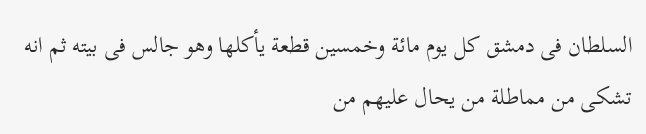السلطان فى دمشق كل يوم مائة وخمسين قطعة يأكلها وهو جالس فى بيته ثم انه تشكى من مماطلة من يحال عليهم من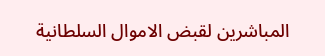المباشرين لقبض الاموال السلطانية